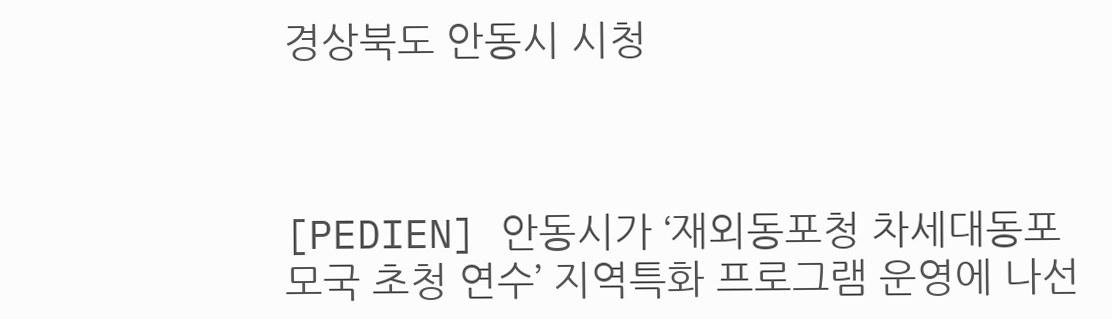경상북도 안동시 시청



[PEDIEN] 안동시가 ‘재외동포청 차세대동포 모국 초청 연수’ 지역특화 프로그램 운영에 나선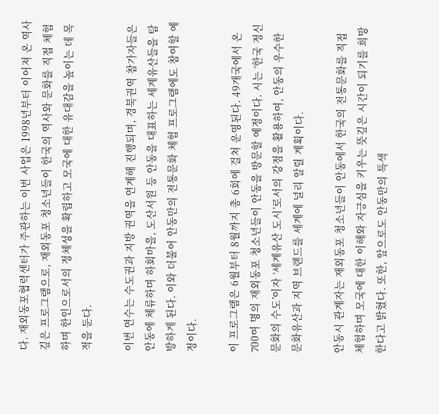다. 재외동포협력센터가 주관하는 이번 사업은 1998년부터 이어져 온 역사 깊은 프로그램으로, 재외동포 청소년들이 한국의 역사와 문화를 직접 체험하며 한인으로서의 정체성을 확립하고 모국에 대한 유대감을 높이는 데 목적을 둔다.

이번 연수는 수도권과 지방 권역을 연계해 진행되며, 경북권역 참가자들은 안동에 체류하며 하회마을, 도산서원 등 안동을 대표하는 세계유산들을 탐방하게 된다. 이와 더불어 안동만의 전통문화 체험 프로그램에도 참여할 예정이다.

이 프로그램은 6월부터 8월까지 총 6회에 걸쳐 운영된다. 49개국에서 온 700여 명의 재외동포 청소년들이 안동을 방문할 예정이다. 시는 ‘한국 정신문화의 수도’이자 ‘세계유산 도시’로서의 강점을 활용하여, 안동의 우수한 문화유산과 지역 브랜드를 세계에 널리 알릴 계획이다.

안동시 관계자는 재외동포 청소년들이 안동에서 한국의 전통문화를 직접 체험하며 모국에 대한 이해와 자긍심을 키우는 뜻깊은 시간이 되기를 희망한다고 밝혔다. 또한, 앞으로도 안동만의 특색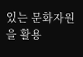있는 문화자원을 활용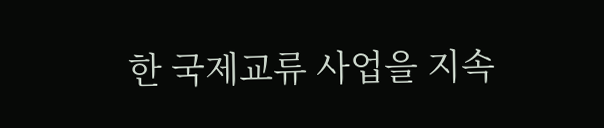한 국제교류 사업을 지속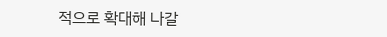적으로 확대해 나갈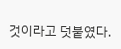것이라고 덧붙였다.